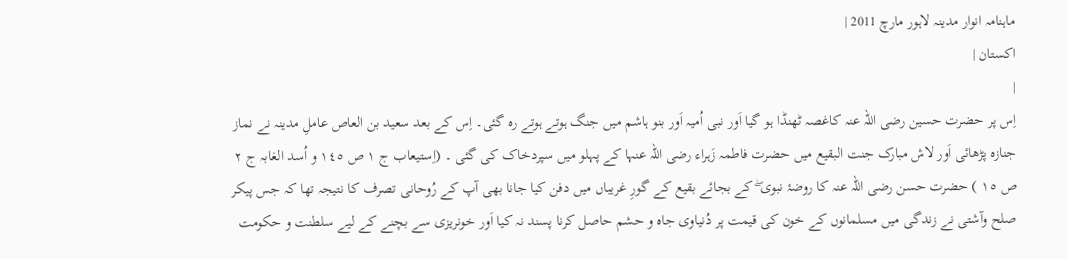ماہنامہ انوار مدینہ لاہور مارچ 2011 |
اكستان |
|
اِس پر حضرت حسین رضی اللہ عنہ کاغصہ ٹھنڈا ہو گیا اَور نبی اُمیہ اَور بنو ہاشم میں جنگ ہوتے ہوتے رہ گئی۔ اِس کے بعد سعید بن العاص عاملِ مدینہ نے نماز جنازہ پڑھائی اَور لاش مبارک جنت البقیع میں حضرت فاطمہ زَہراء رضی اللہ عنہا کے پہلو میں سپردخاک کی گئی ۔ (اِستیعاب ج ١ ص ١٤٥ و اُسد الغابہ ج ٢ ص ١٥ ) حضرت حسن رضی اللہ عنہ کا روضۂ نبوی ۖ کے بجائے بقیع کے گورِ غریباں میں دفن کیا جانا بھی آپ کے رُوحانی تصرف کا نتیجہ تھا کہ جس پیکر صلح وآشتی نے زندگی میں مسلمانوں کے خون کی قیمت پر دُنیاوی جاہ و حشم حاصل کرنا پسند نہ کیا اَور خونریزی سے بچنے کے لیے سلطنت و حکومت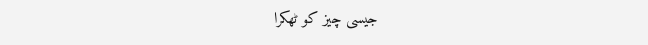جیسی چیز کو ٹھکرا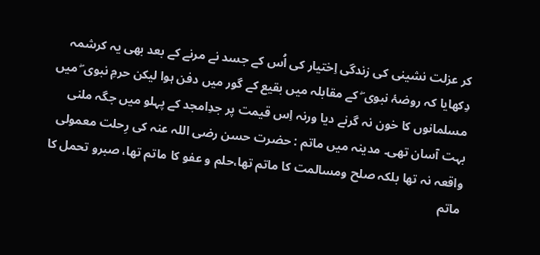کر عزلت نشینی کی زندگی اِختیار کی اُس کے جسد نے مرنے کے بعد بھی یہ کرشمہ دِکھایا کہ روضۂ نبوی ۖ کے مقابلہ میں بقیع کے گور میں دفن ہوا لیکن حرمِ نبوی ۖ میں مسلمانوں کا خون نہ گرنے دیا ورنہ اِس قیمت پر جدِامجد کے پہلو میں جگہ ملنی بہت آسان تھی۔ مدینہ میں ماتم : حضرت حسن رضی اللہ عنہ کی رِحلت معمولی واقعہ نہ تھا بلکہ صلح ومسالمت کا ماتم تھا،حلم و عفو کا ماتم تھا، صبرو تحمل کا ماتم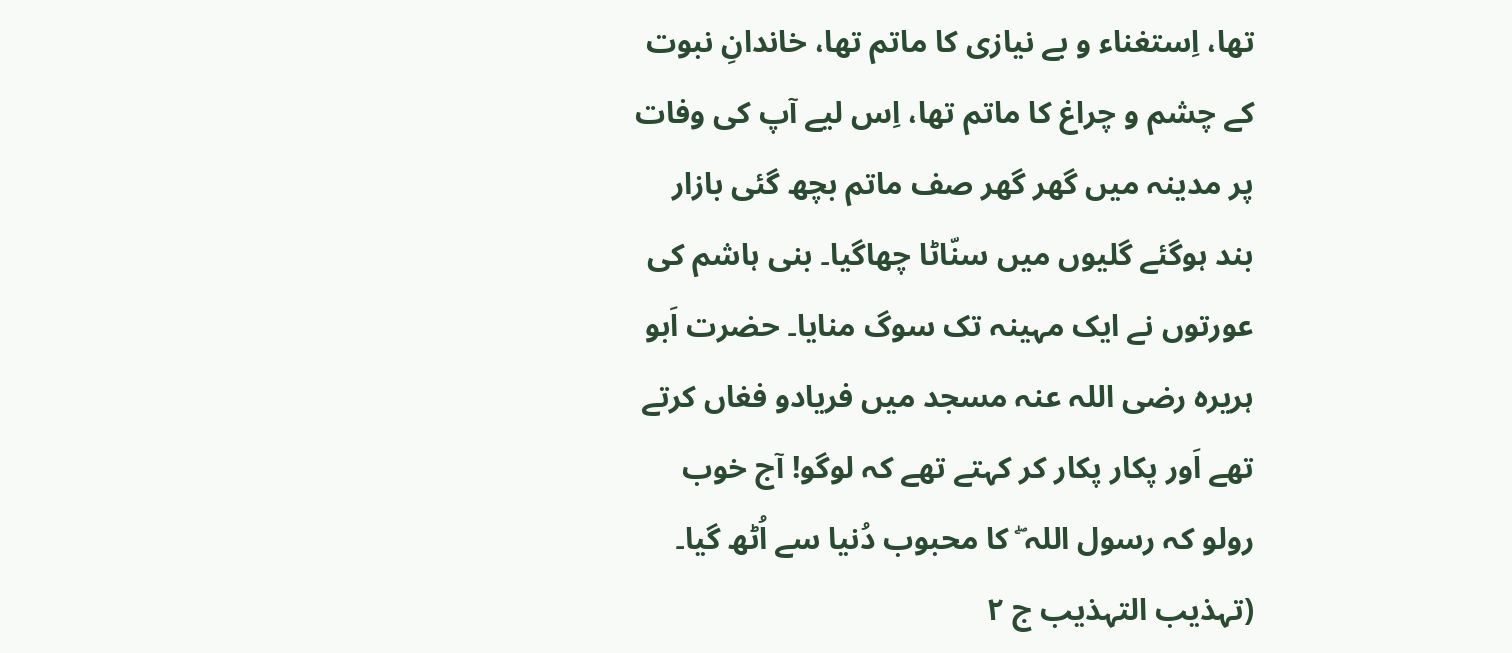تھا، اِستغناء و بے نیازی کا ماتم تھا، خاندانِ نبوت کے چشم و چراغ کا ماتم تھا، اِس لیے آپ کی وفات پر مدینہ میں گھر گھر صف ماتم بچھ گئی بازار بند ہوگئے گلیوں میں سنّاٹا چھاگیا۔ بنی ہاشم کی عورتوں نے ایک مہینہ تک سوگ منایا۔ حضرت اَبو ہریرہ رضی اللہ عنہ مسجد میں فریادو فغاں کرتے تھے اَور پکار پکار کر کہتے تھے کہ لوگو! آج خوب رولو کہ رسول اللہ ۖ کا محبوب دُنیا سے اُٹھ گیا۔ (تہذیب التہذیب ج ٢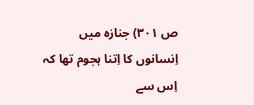ص ٣٠١) جنازہ میں اِنسانوں کا اِتنا ہجوم تھا کہ اِس سے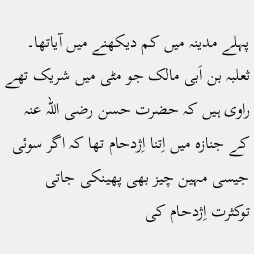پہلے مدینہ میں کم دیکھنے میں آیاتھا۔ ثعلبہ بن اَبی مالک جو مٹی میں شریک تھے راوی ہیں کہ حضرت حسن رضی اللہ عنہ کے جنازہ میں اِتنا اِژدحام تھا کہ اگر سوئی جیسی مہین چیز بھی پھینکی جاتی توکثرت اِژدحام کی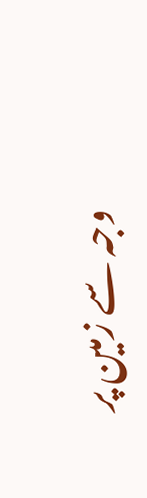وجہ سے زمین پر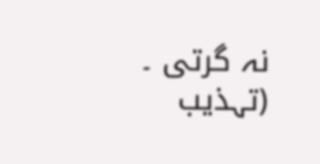نہ گرتی ۔ (تہذیب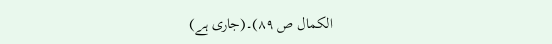الکمال ص ٨٩)۔(جاری ہے)